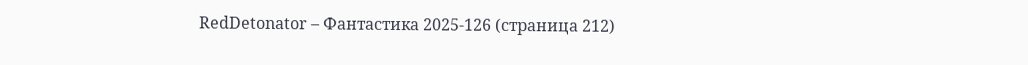RedDetonator – Фантастика 2025-126 (страница 212)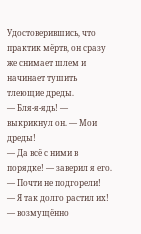Удостоверившись, что практик мёртв, он сразу же снимает шлем и начинает тушить тлеющие дреды.
— Бля-я-ядь! — выкрикнул он. — Мои дреды!
— Да всё с ними в порядке! — заверил я его. — Почти не подгорели!
— Я так долго растил их! — возмущённо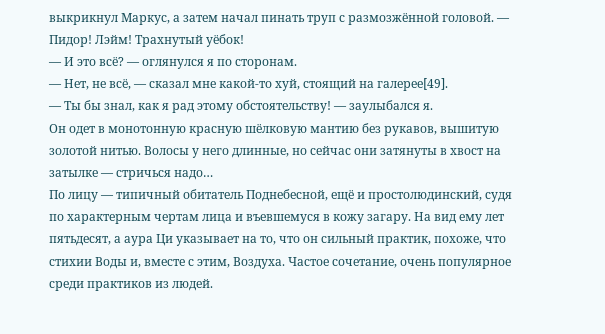выкрикнул Маркус, а затем начал пинать труп с размозжённой головой. — Пидор! Лэйм! Трахнутый уёбок!
— И это всё? — оглянулся я по сторонам.
— Нет, не всё, — сказал мне какой-то хуй, стоящий на галерее[49].
— Ты бы знал, как я рад этому обстоятельству! — заулыбался я.
Он одет в монотонную красную шёлковую мантию без рукавов, вышитую золотой нитью. Волосы у него длинные, но сейчас они затянуты в хвост на затылке — стричься надо…
По лицу — типичный обитатель Поднебесной, ещё и простолюдинский, судя по характерным чертам лица и въевшемуся в кожу загару. На вид ему лет пятьдесят, а аура Ци указывает на то, что он сильный практик, похоже, что стихии Воды и, вместе с этим, Воздуха. Частое сочетание, очень популярное среди практиков из людей.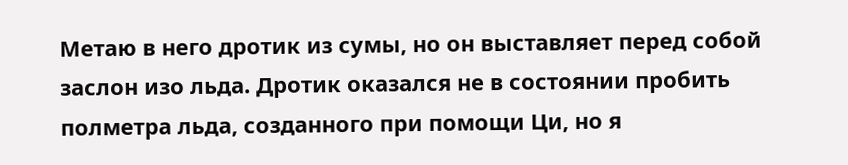Метаю в него дротик из сумы, но он выставляет перед собой заслон изо льда. Дротик оказался не в состоянии пробить полметра льда, созданного при помощи Ци, но я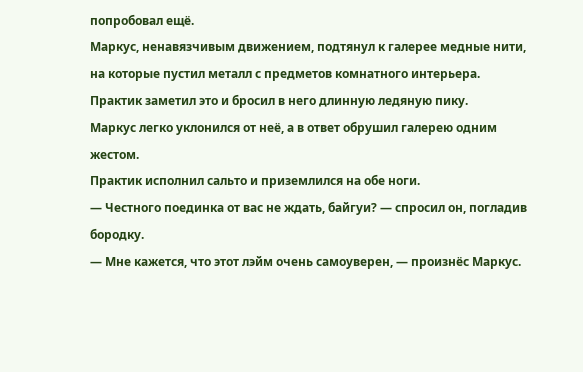попробовал ещё.
Маркус, ненавязчивым движением, подтянул к галерее медные нити, на которые пустил металл с предметов комнатного интерьера.
Практик заметил это и бросил в него длинную ледяную пику.
Маркус легко уклонился от неё, а в ответ обрушил галерею одним жестом.
Практик исполнил сальто и приземлился на обе ноги.
— Честного поединка от вас не ждать, байгуи? — спросил он, погладив бородку.
— Мне кажется, что этот лэйм очень самоуверен, — произнёс Маркус.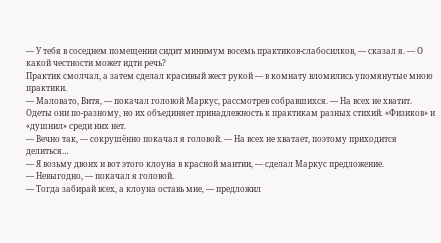— У тебя в соседнем помещении сидит минимум восемь практиков-слабосилков, — сказал я. — О какой честности может идти речь?
Практик смолчал, а затем сделал красивый жест рукой — в комнату вломились упомянутые мною практики.
— Маловато, Витя, — покачал головой Маркус, рассмотрев собравшихся. — На всех не хватит.
Одеты они по-разному, но их объединяет принадлежность к практикам разных стихий. «Физиков» и «душнил» среди них нет.
— Вечно так, — сокрушённо покачал я головой. — На всех не хватает, поэтому приходится делиться…
— Я возьму двоих и вот этого клоуна в красной мантии, — сделал Маркус предложение.
— Невыгодно, — покачал я головой.
— Тогда забирай всех, а клоуна оставь мне, — предложил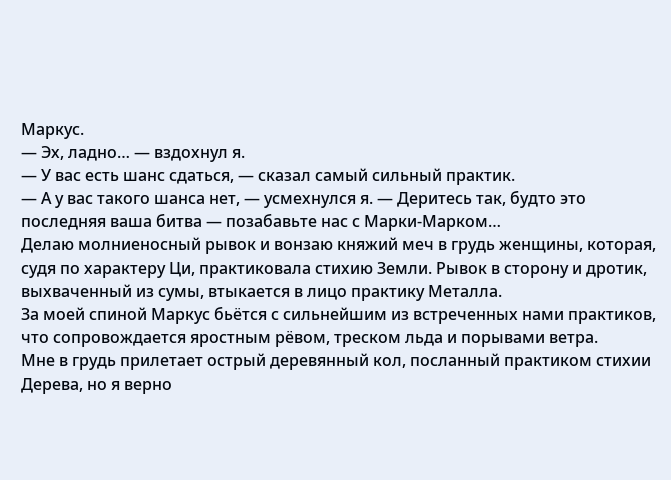Маркус.
— Эх, ладно… — вздохнул я.
— У вас есть шанс сдаться, — сказал самый сильный практик.
— А у вас такого шанса нет, — усмехнулся я. — Деритесь так, будто это последняя ваша битва — позабавьте нас с Марки-Марком…
Делаю молниеносный рывок и вонзаю княжий меч в грудь женщины, которая, судя по характеру Ци, практиковала стихию Земли. Рывок в сторону и дротик, выхваченный из сумы, втыкается в лицо практику Металла.
За моей спиной Маркус бьётся с сильнейшим из встреченных нами практиков, что сопровождается яростным рёвом, треском льда и порывами ветра.
Мне в грудь прилетает острый деревянный кол, посланный практиком стихии Дерева, но я верно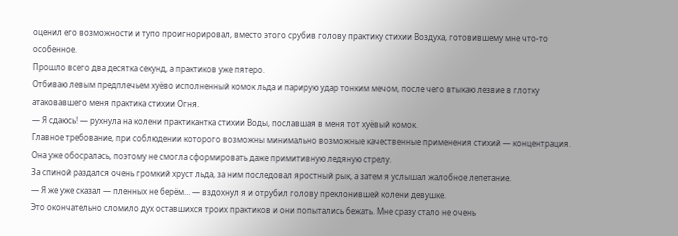оценил его возможности и тупо проигнорировал, вместо этого срубив голову практику стихии Воздуха, готовившему мне что-то особенное.
Прошло всего два десятка секунд, а практиков уже пятеро.
Отбиваю левым предплечьем хуёво исполненный комок льда и парирую удар тонким мечом, после чего втыкаю лезвие в глотку атаковавшего меня практика стихии Огня.
— Я сдаюсь! — рухнула на колени практикантка стихии Воды, пославшая в меня тот хуёвый комок.
Главное требование, при соблюдении которого возможны минимально возможные качественные применения стихий — концентрация. Она уже обосралась, поэтому не смогла сформировать даже примитивную ледяную стрелу.
За спиной раздался очень громкий хруст льда, за ним последовал яростный рык, а затем я услышал жалобное лепетание.
— Я же уже сказал — пленных не берём… — вздохнул я и отрубил голову преклонившей колени девушке.
Это окончательно сломило дух оставшихся троих практиков и они попытались бежать. Мне сразу стало не очень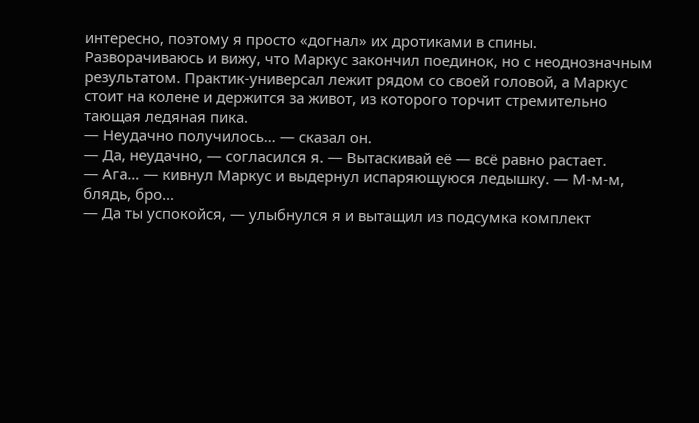интересно, поэтому я просто «догнал» их дротиками в спины.
Разворачиваюсь и вижу, что Маркус закончил поединок, но с неоднозначным результатом. Практик-универсал лежит рядом со своей головой, а Маркус стоит на колене и держится за живот, из которого торчит стремительно тающая ледяная пика.
— Неудачно получилось… — сказал он.
— Да, неудачно, — согласился я. — Вытаскивай её — всё равно растает.
— Ага… — кивнул Маркус и выдернул испаряющуюся ледышку. — М-м-м, блядь, бро…
— Да ты успокойся, — улыбнулся я и вытащил из подсумка комплект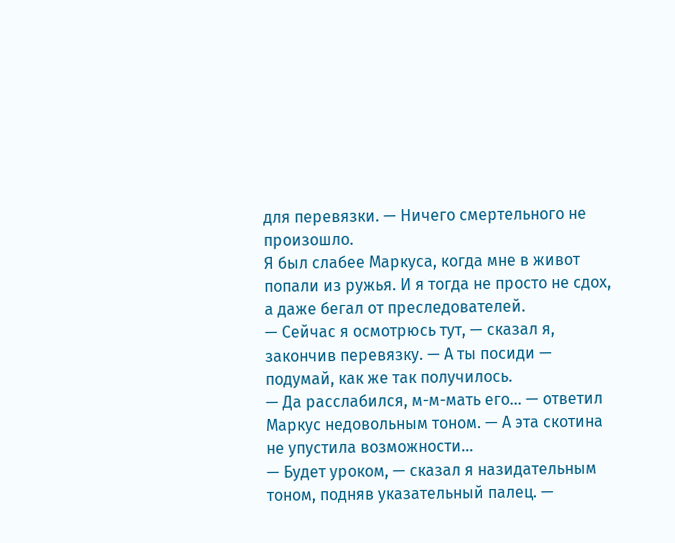для перевязки. — Ничего смертельного не произошло.
Я был слабее Маркуса, когда мне в живот попали из ружья. И я тогда не просто не сдох, а даже бегал от преследователей.
— Сейчас я осмотрюсь тут, — сказал я, закончив перевязку. — А ты посиди — подумай, как же так получилось.
— Да расслабился, м-м-мать его… — ответил Маркус недовольным тоном. — А эта скотина не упустила возможности…
— Будет уроком, — сказал я назидательным тоном, подняв указательный палец. —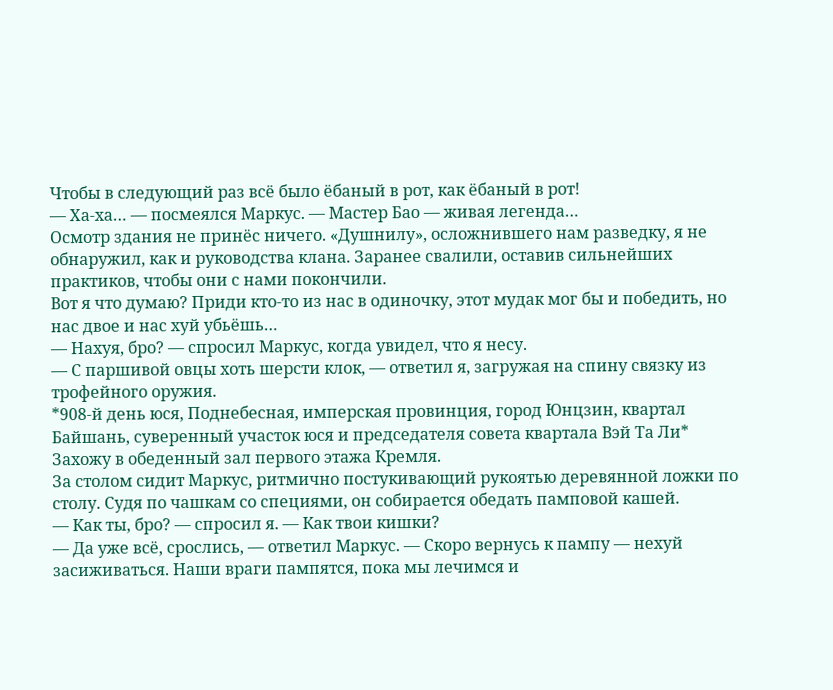Чтобы в следующий раз всё было ёбаный в рот, как ёбаный в рот!
— Ха-ха… — посмеялся Маркус. — Мастер Бао — живая легенда…
Осмотр здания не принёс ничего. «Душнилу», осложнившего нам разведку, я не обнаружил, как и руководства клана. Заранее свалили, оставив сильнейших практиков, чтобы они с нами покончили.
Вот я что думаю? Приди кто-то из нас в одиночку, этот мудак мог бы и победить, но нас двое и нас хуй убьёшь…
— Нахуя, бро? — спросил Маркус, когда увидел, что я несу.
— С паршивой овцы хоть шерсти клок, — ответил я, загружая на спину связку из трофейного оружия.
*908-й день юся, Поднебесная, имперская провинция, город Юнцзин, квартал Байшань, суверенный участок юся и председателя совета квартала Вэй Та Ли*
Захожу в обеденный зал первого этажа Кремля.
За столом сидит Маркус, ритмично постукивающий рукоятью деревянной ложки по столу. Судя по чашкам со специями, он собирается обедать памповой кашей.
— Как ты, бро? — спросил я. — Как твои кишки?
— Да уже всё, срослись, — ответил Маркус. — Скоро вернусь к пампу — нехуй засиживаться. Наши враги пампятся, пока мы лечимся и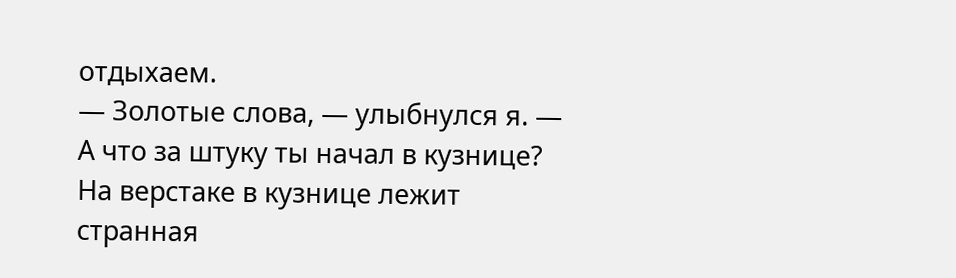отдыхаем.
— Золотые слова, — улыбнулся я. — А что за штуку ты начал в кузнице?
На верстаке в кузнице лежит странная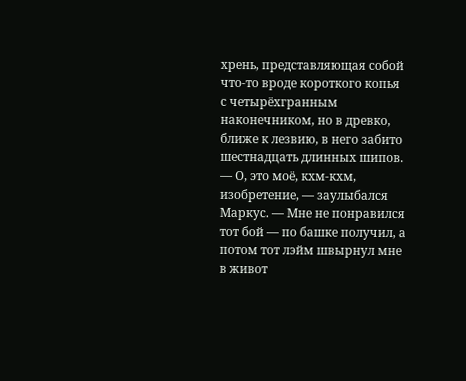хрень, представляющая собой что-то вроде короткого копья с четырёхгранным наконечником, но в древко, ближе к лезвию, в него забито шестнадцать длинных шипов.
— О, это моё, кхм-кхм, изобретение, — заулыбался Маркус. — Мне не понравился тот бой — по башке получил, а потом тот лэйм швырнул мне в живот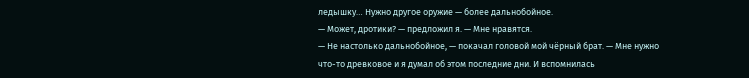ледышку… Нужно другое оружие — более дальнобойное.
— Может, дротики? — предложил я. — Мне нравятся.
— Не настолько дальнобойное, — покачал головой мой чёрный брат. — Мне нужно что-то древковое и я думал об этом последние дни. И вспомнилась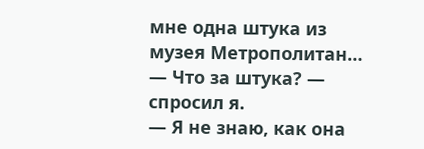мне одна штука из музея Метрополитан…
— Что за штука? — спросил я.
— Я не знаю, как она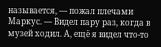называется, — пожал плечами Маркус. — Видел пару раз, когда в музей ходил. А, ещё я видел что-то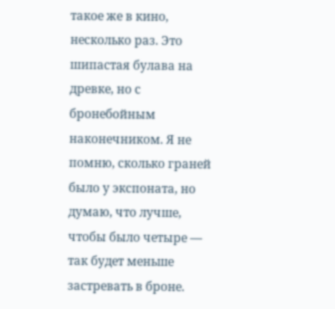такое же в кино, несколько раз. Это шипастая булава на древке, но с бронебойным наконечником. Я не помню, сколько граней было у экспоната, но думаю, что лучше, чтобы было четыре — так будет меньше застревать в броне.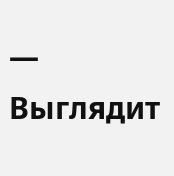— Выглядит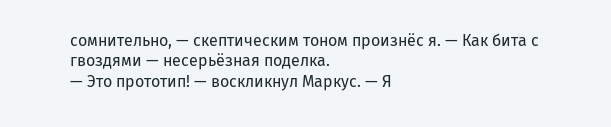сомнительно, — скептическим тоном произнёс я. — Как бита с гвоздями — несерьёзная поделка.
— Это прототип! — воскликнул Маркус. — Я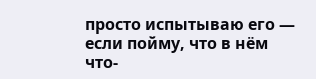просто испытываю его — если пойму, что в нём что-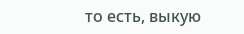то есть, выкую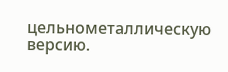цельнометаллическую версию.